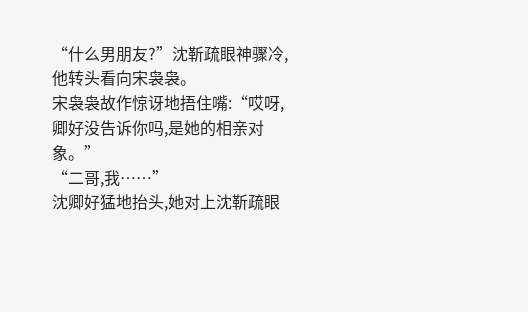“什么男朋友?”沈靳疏眼神骤冷,他转头看向宋袅袅。
宋袅袅故作惊讶地捂住嘴:“哎呀,卿好没告诉你吗,是她的相亲对象。”
“二哥,我……”
沈卿好猛地抬头,她对上沈靳疏眼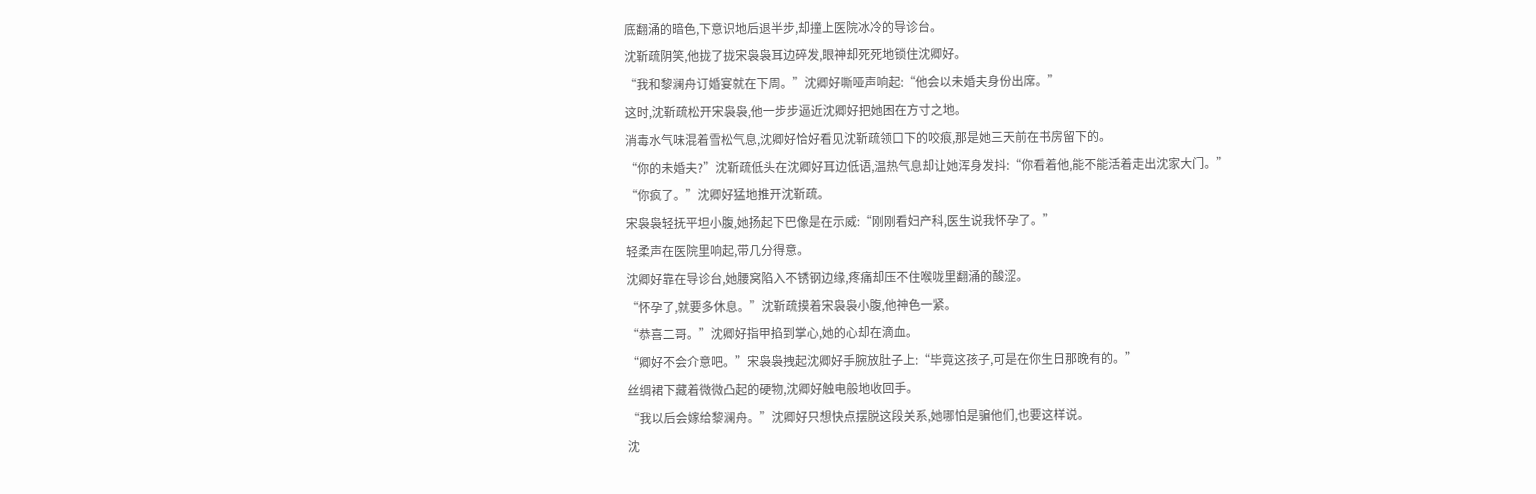底翻涌的暗色,下意识地后退半步,却撞上医院冰冷的导诊台。
沈靳疏阴笑,他拢了拢宋袅袅耳边碎发,眼神却死死地锁住沈卿好。
“我和黎澜舟订婚宴就在下周。”沈卿好嘶哑声响起:“他会以未婚夫身份出席。”
这时,沈靳疏松开宋袅袅,他一步步逼近沈卿好把她困在方寸之地。
消毒水气味混着雪松气息,沈卿好恰好看见沈靳疏领口下的咬痕,那是她三天前在书房留下的。
“你的未婚夫?”沈靳疏低头在沈卿好耳边低语,温热气息却让她浑身发抖:“你看着他,能不能活着走出沈家大门。”
“你疯了。”沈卿好猛地推开沈靳疏。
宋袅袅轻抚平坦小腹,她扬起下巴像是在示威:“刚刚看妇产科,医生说我怀孕了。”
轻柔声在医院里响起,带几分得意。
沈卿好靠在导诊台,她腰窝陷入不锈钢边缘,疼痛却压不住喉咙里翻涌的酸涩。
“怀孕了,就要多休息。”沈靳疏摸着宋袅袅小腹,他神色一紧。
“恭喜二哥。”沈卿好指甲掐到掌心,她的心却在滴血。
“卿好不会介意吧。”宋袅袅拽起沈卿好手腕放肚子上:“毕竟这孩子,可是在你生日那晚有的。”
丝绸裙下藏着微微凸起的硬物,沈卿好触电般地收回手。
“我以后会嫁给黎澜舟。”沈卿好只想快点摆脱这段关系,她哪怕是骗他们,也要这样说。
沈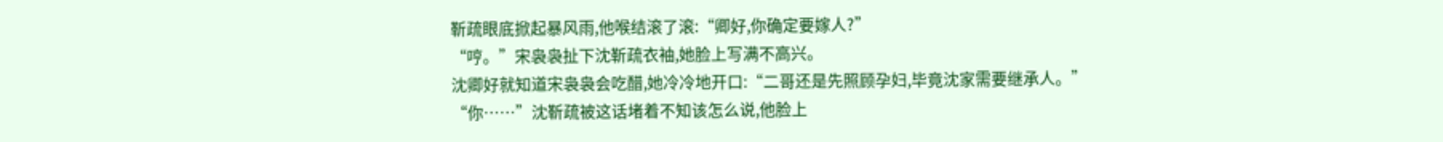靳疏眼底掀起暴风雨,他喉结滚了滚:“卿好,你确定要嫁人?”
“哼。”宋袅袅扯下沈靳疏衣袖,她脸上写满不高兴。
沈卿好就知道宋袅袅会吃醋,她冷冷地开口:“二哥还是先照顾孕妇,毕竟沈家需要继承人。”
“你……”沈靳疏被这话堵着不知该怎么说,他脸上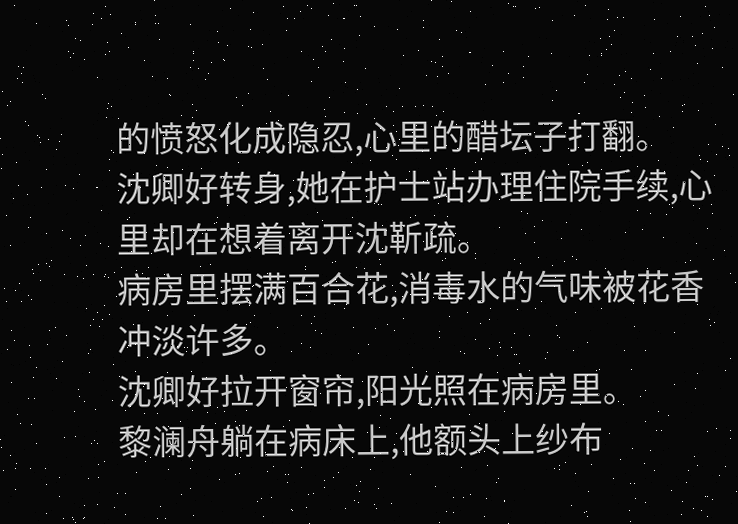的愤怒化成隐忍,心里的醋坛子打翻。
沈卿好转身,她在护士站办理住院手续,心里却在想着离开沈靳疏。
病房里摆满百合花,消毒水的气味被花香冲淡许多。
沈卿好拉开窗帘,阳光照在病房里。
黎澜舟躺在病床上,他额头上纱布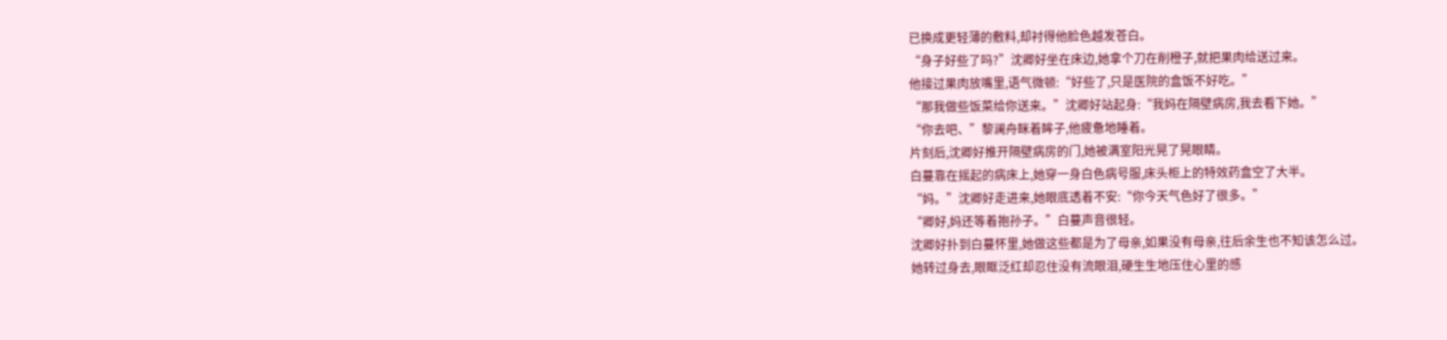已换成更轻薄的敷料,却衬得他脸色越发苍白。
“身子好些了吗?”沈卿好坐在床边,她拿个刀在削橙子,就把果肉给送过来。
他接过果肉放嘴里,语气微顿:“好些了,只是医院的盒饭不好吃。”
“那我做些饭菜给你送来。”沈卿好站起身:“我妈在隔壁病房,我去看下她。”
“你去吧、”黎澜舟眯着眸子,他疲惫地睡着。
片刻后,沈卿好推开隔壁病房的门,她被满室阳光晃了晃眼睛。
白蔓靠在摇起的病床上,她穿一身白色病号服,床头柜上的特效药盒空了大半。
“妈。”沈卿好走进来,她眼底透着不安:“你今天气色好了很多。”
“卿好,妈还等着抱孙子。”白蔓声音很轻。
沈卿好扑到白蔓怀里,她做这些都是为了母亲,如果没有母亲,往后余生也不知该怎么过。
她转过身去,眼眶泛红却忍住没有流眼泪,硬生生地压住心里的感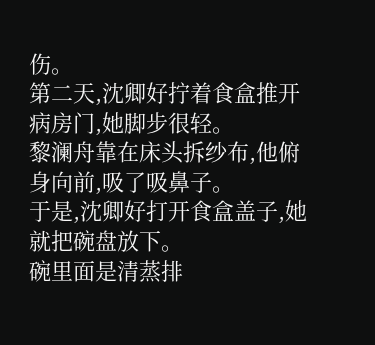伤。
第二天,沈卿好拧着食盒推开病房门,她脚步很轻。
黎澜舟靠在床头拆纱布,他俯身向前,吸了吸鼻子。
于是,沈卿好打开食盒盖子,她就把碗盘放下。
碗里面是清蒸排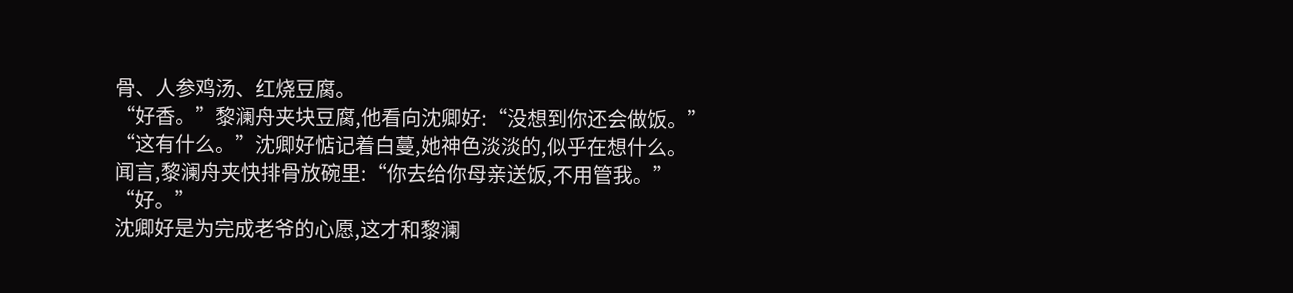骨、人参鸡汤、红烧豆腐。
“好香。”黎澜舟夹块豆腐,他看向沈卿好:“没想到你还会做饭。”
“这有什么。”沈卿好惦记着白蔓,她神色淡淡的,似乎在想什么。
闻言,黎澜舟夹快排骨放碗里:“你去给你母亲送饭,不用管我。”
“好。”
沈卿好是为完成老爷的心愿,这才和黎澜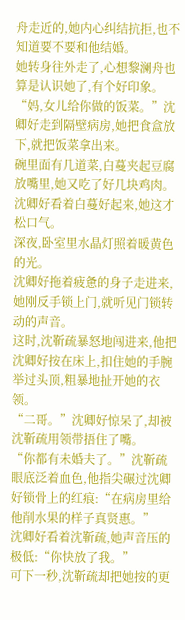舟走近的,她内心纠结抗拒,也不知道要不要和他结婚。
她转身往外走了,心想黎澜舟也算是认识她了,有个好印象。
“妈,女儿给你做的饭菜。”沈卿好走到隔壁病房,她把食盒放下,就把饭菜拿出来。
碗里面有几道菜,白蔓夹起豆腐放嘴里,她又吃了好几块鸡肉。
沈卿好看着白蔓好起来,她这才松口气。
深夜,卧室里水晶灯照着暖黄色的光。
沈卿好拖着疲惫的身子走进来,她刚反手锁上门,就听见门锁转动的声音。
这时,沈靳疏暴怒地闯进来,他把沈卿好按在床上,扣住她的手腕举过头顶,粗暴地扯开她的衣领。
“二哥。”沈卿好惊呆了,却被沈靳疏用领带捂住了嘴。
“你都有未婚夫了。”沈靳疏眼底泛着血色,他指尖碾过沈卿好锁骨上的红痕:“在病房里给他削水果的样子真贤惠。”
沈卿好看着沈靳疏,她声音压的极低:“你快放了我。”
可下一秒,沈靳疏却把她按的更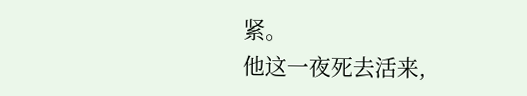紧。
他这一夜死去活来,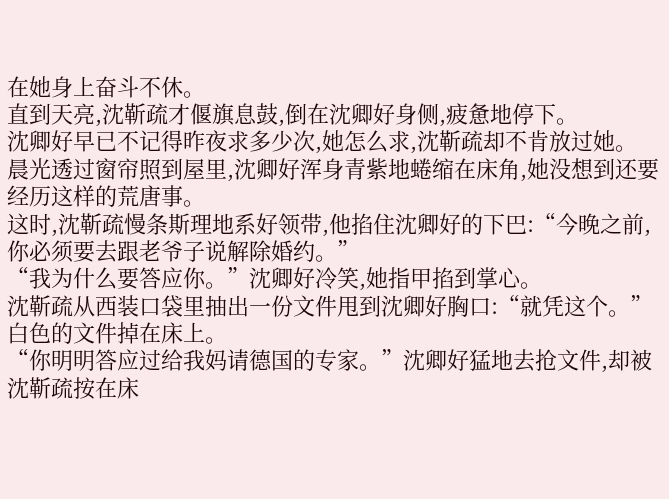在她身上奋斗不休。
直到天亮,沈靳疏才偃旗息鼓,倒在沈卿好身侧,疲惫地停下。
沈卿好早已不记得昨夜求多少次,她怎么求,沈靳疏却不肯放过她。
晨光透过窗帘照到屋里,沈卿好浑身青紫地蜷缩在床角,她没想到还要经历这样的荒唐事。
这时,沈靳疏慢条斯理地系好领带,他掐住沈卿好的下巴:“今晚之前,你必须要去跟老爷子说解除婚约。”
“我为什么要答应你。”沈卿好冷笑,她指甲掐到掌心。
沈靳疏从西装口袋里抽出一份文件甩到沈卿好胸口:“就凭这个。”
白色的文件掉在床上。
“你明明答应过给我妈请德国的专家。”沈卿好猛地去抢文件,却被沈靳疏按在床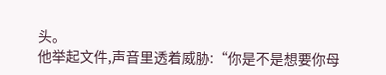头。
他举起文件,声音里透着威胁:“你是不是想要你母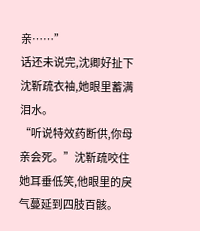亲……”
话还未说完,沈卿好扯下沈靳疏衣袖,她眼里蓄满泪水。
“听说特效药断供,你母亲会死。”沈靳疏咬住她耳垂低笑,他眼里的戾气蔓延到四肢百骸。